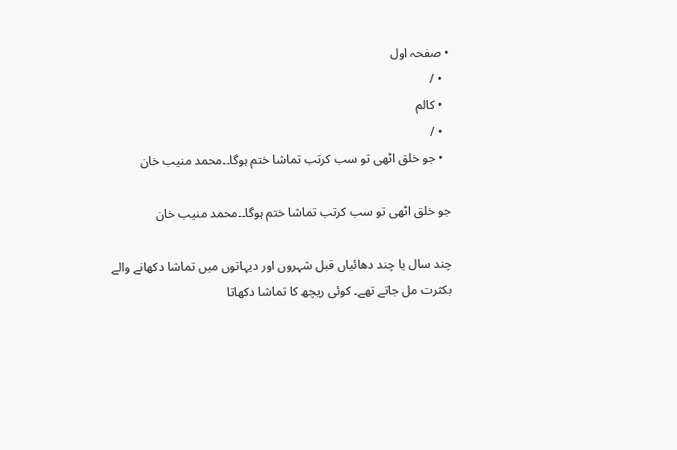• صفحہ اول
  • /
  • کالم
  • /
  • جو خلق اٹھی تو سب کرتب تماشا ختم ہوگا۔۔محمد منیب خان

جو خلق اٹھی تو سب کرتب تماشا ختم ہوگا۔۔محمد منیب خان

چند سال یا چند دھائیاں قبل شہروں اور دیہاتوں میں تماشا دکھانے والے بکثرت مل جاتے تھے۔ کوئی ریچھ کا تماشا دکھاتا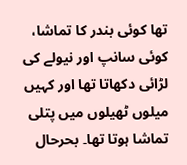تھا کوئی بندر کا تماشا، کوئی سانپ اور نیولے کی لڑائی دکھاتا تھا اور کہیں میلوں ٹھیلوں میں پتلی تماشا ہوتا تھا۔ بحرحال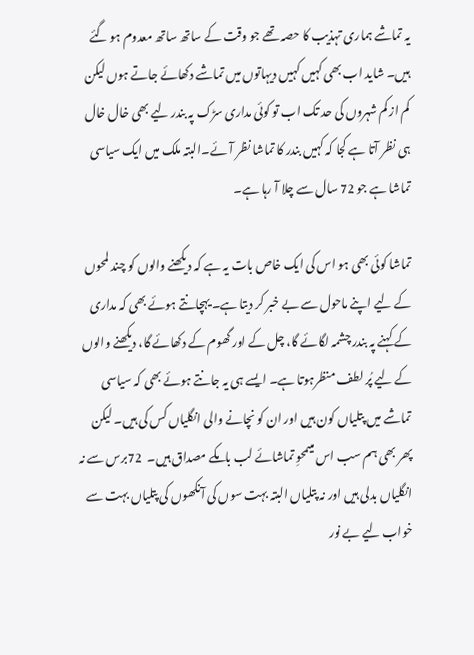یہ تماشے ہماری تہذیب کا حصہ تھے جو وقت کے ساتھ ساتھ معدوم ہو گئے ہیں۔ شاید اب بھی کہیں کہیں دیہاتوں میں تماشے دکھائے جاتے ہوں لیکن کم از کم شہروں کی حد تک اب تو کوئی مداری سڑک پہ بندر لیے بھی خال خال ہی نظر آتا ہے کجا کہ کہیں بندر کا تماشا نظر آئے۔البتہ ملک میں ایک سیاسی تماشا ہے جو 72 سال سے چلا آ رہا ہے۔

تماشا کوئی بھی ہو اس کی ایک خاص بات یہ ہے کہ دیکھنے والوں کو چند لمحوں کے لیے اپنے ماحول سے بے خبر کر دیتا ہے۔ یہچانتے ہوئے بھی کہ مداری کے کہنے پہ بندر چشمہ لگائے گا، چل کے اور گھوم کے دکھائے گا، دیکھنے والوں کے لیے پُر لطف منظرہوتا ہے۔ ایسے ہی یہ جانتے ہوئے بھی کہ سیاسی تماشے میں پتلیاں کون ہیں اور ان کو نچانے والی انگلیاں کس کی ہیں۔ لیکن پھر بھی ہم سب اس میںمحوِ تماشائے لب بامکے مصداق ہیں۔  72برس سے نہ انگلیاں بدلی ہیں اور نہ پتلیاں البتہ بہت سوں کی آنکھوں کی پتلیاں بہت سے خواب لیے بے نور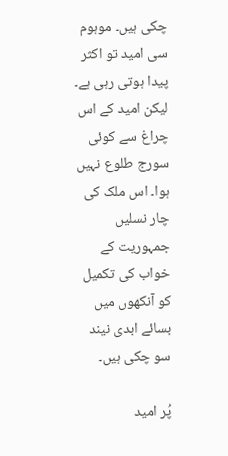چکی ہیں۔ موہوم سی امید تو اکثر پیدا ہوتی رہی ہے۔ لیکن امید کے اس چراغ سے کوئی سورج طلوع نہیں ہوا۔ اس ملک کی چار نسلیں جمہوریت کے خواب کی تکمیل کو آنکھوں میں بسائے ابدی نیند سو چکی ہیں۔

پُر امید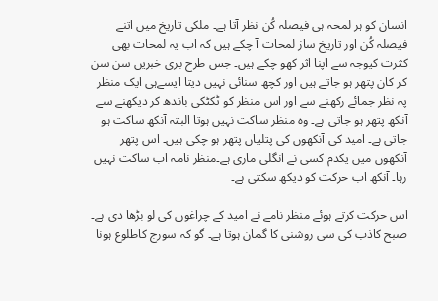انسان کو ہر لمحہ ہی فیصلہ کُن نظر آتا ہے۔ ملکی تاریخ میں اتنے فیصلہ کُن اور تاریخ ساز لمحات آ چکے ہیں کہ اب یہ لمحات بھی کثرت کیوجہ سے اپنا اثر کھو چکے ہیں۔ جس طرح بری خبریں سن سن کر کان پتھر ہو جاتے ہیں اور کچھ سنائی نہیں دیتا ایسےہی ایک منظر پہ نظر جمائے رکھنے سے اور اس منظر کو ٹکٹکی باندھ کر دیکھنے سے آنکھ پتھر ہو جاتی ہے۔ وہ منظر ساکت نہیں ہوتا البتہ آنکھ ساکت ہو جاتی ہے۔ امید کی آنکھوں کی پتلیاں پتھر ہو چکی ہیں۔ اس پتھر آنکھوں میں یکدم کسی نے انگلی ماری ہے۔منظر نامہ اب ساکت نہیں رہا۔ آنکھ اب حرکت کو دیکھ سکتی ہے۔

اس حرکت کرتے ہوئے منظر نامے نے امید کے چراغوں کی لو بڑھا دی ہے۔ صبح کاذب کی سی روشنی کا گمان ہوتا ہے۔ گو کہ سورج کاطلوع ہونا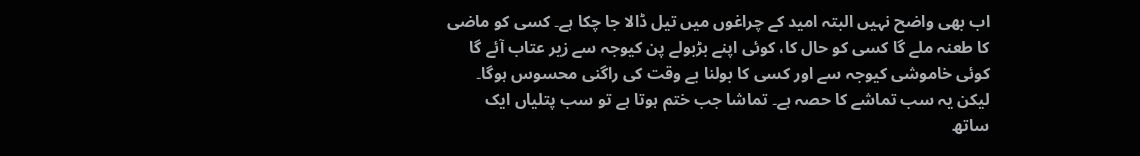اب بھی واضح نہیں البتہ امید کے چراغوں میں تیل ڈالا جا چکا ہے۔ کسی کو ماضی کا طعنہ ملے گا کسی کو حال کا، کوئی اپنے بڑبولے پن کیوجہ سے زیر عتاب آئے گا کوئی خاموشی کیوجہ سے اور کسی کا بولنا بے وقت کی راگنی محسوس ہوگا۔ لیکن یہ سب تماشے کا حصہ ہے۔ تماشا جب ختم ہوتا ہے تو سب پتلیاں ایک ساتھ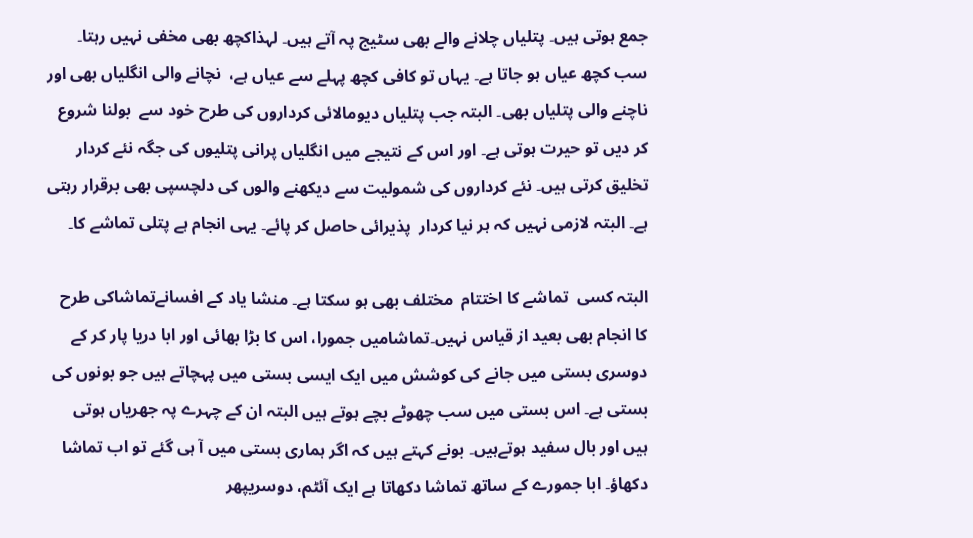جمع ہوتی ہیں۔ پتلیاں چلانے والے بھی سٹیج پہ آتے ہیں۔ لہذاکچھ بھی مخفی نہیں رہتا۔ سب کچھ عیاں ہو جاتا ہے۔ یہاں تو کافی کچھ پہلے سے عیاں ہے،  نچانے والی انگلیاں بھی اور ناچنے والی پتلیاں بھی۔ البتہ جب پتلیاں دیومالائی کرداروں کی طرح خود سے  بولنا شروع کر دیں تو حیرت ہوتی ہے۔ اور اس کے نتیجے میں انگلیاں پرانی پتلیوں کی جگہ نئے کردار  تخلیق کرتی ہیں۔ نئے کرداروں کی شمولیت سے دیکھنے والوں کی دلچسپی بھی برقرار رہتی ہے۔ البتہ لازمی نہیں کہ ہر نیا کردار  پذیرائی حاصل کر پائے۔ یہی انجام ہے پتلی تماشے کا۔

البتہ کسی  تماشے کا اختتام  مختلف بھی ہو سکتا ہے۔ منشا یاد کے افسانےتماشاکی طرح کا انجام بھی بعید از قیاس نہیں۔تماشامیں جمورا، اس کا بڑا بھائی اور ابا دریا پار کر کے دوسری بستی میں جانے کی کوشش میں ایک ایسی بستی میں پہچاتے ہیں جو بونوں کی بستی ہے۔ اس بستی میں سب چھوٹے بچے ہوتے ہیں البتہ ان کے چہرے پہ جھریاں ہوتی ہیں اور بال سفید ہوتےہیں۔ بونے کہتے ہیں کہ اگر ہماری بستی میں آ ہی گئے تو اب تماشا دکھاؤ۔ ابا جمورے کے ساتھ تماشا دکھاتا ہے ایک آئٹم، دوسریپھر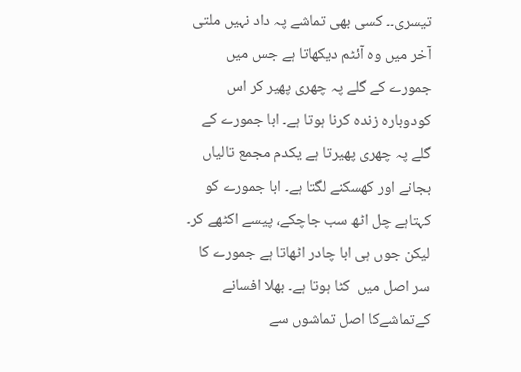تیسری۔۔ کسی بھی تماشے پہ داد نہیں ملتی آخر میں وہ آئٹم دیکھاتا ہے جس میں جمورے کے گلے پہ چھری پھیر کر اس کودوبارہ زندہ کرنا ہوتا ہے۔ ابا جمورے کے گلے پہ چھری پھیرتا ہے یکدم مجمع تالیاں بجانے اور کھسکنے لگتا ہے۔ ابا جمورے کو کہتاہے چل اٹھ سب جاچکے، پیسے اکٹھے کر۔ لیکن جوں ہی ابا چادر اٹھاتا ہے جمورے کا سر اصل میں  کٹا ہوتا ہے۔ بھلا افسانے کےتماشےکا اصل تماشوں سے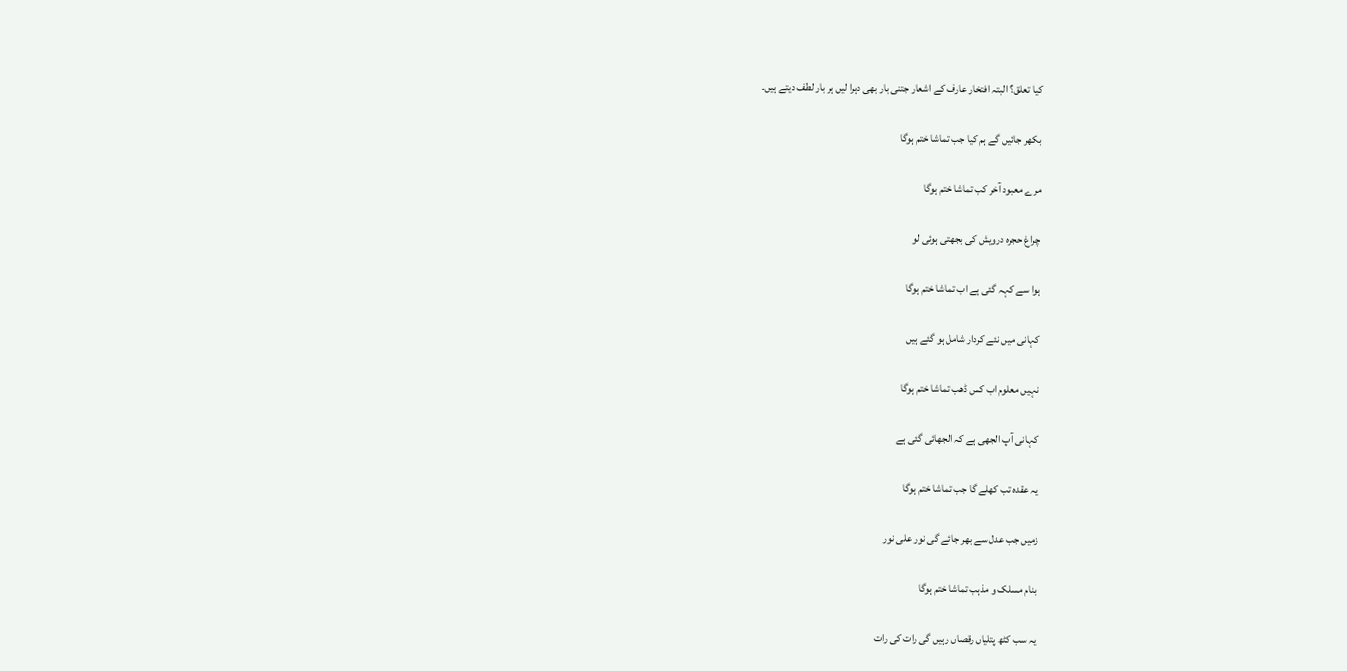کیا تعلق؟ البتہ افتخار عارف کے اشعار جتنی بار بھی دہرا لیں ہر بار لطف دیتے ہیں۔

بکھر جائیں گے ہم کیا جب تماشا ختم ہوگا

مرے معبود آخر کب تماشا ختم ہوگا

چراغ حجرہ درویش کی بجھتی ہوئی لو

ہوا سے کہہ گئی ہے اب تماشا ختم ہوگا

کہانی میں نئے کردار شامل ہو گئے ہیں

نہیں معلوم اب کس ڈھب تماشا ختم ہوگا

کہانی آپ الجھی ہے کہ الجھائی گئی ہے

یہ عقدہ تب کھلے گا جب تماشا ختم ہوگا

زمیں جب عدل سے بھر جائے گی نور علی نور

بنام مسلک و مذہب تماشا ختم ہوگا

یہ سب کٹھ پتلیاں رقصاں رہیں گی رات کی رات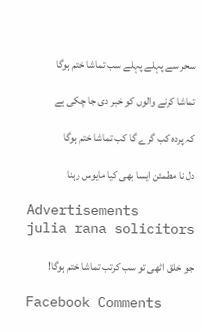سحر سے پہلے پہلے سب تماشا ختم ہوگا

تماشا کرنے والوں کو خبر دی جا چکی ہے

کہ پردہ کب گرے گا کب تماشا ختم ہوگا

دل نا مطمئن ایسا بھی کیا مایوس رہنا

Advertisements
julia rana solicitors

جو خلق اٹھی تو سب کرتب تماشا ختم ہوگا!

Facebook Comments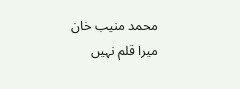محمد منیب خان
میرا قلم نہیں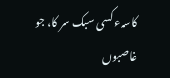کاسہء کسی سبک سر کا، جو غاصبوں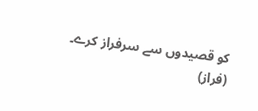کو قصیدوں سے سرفراز کرے۔ (فراز)